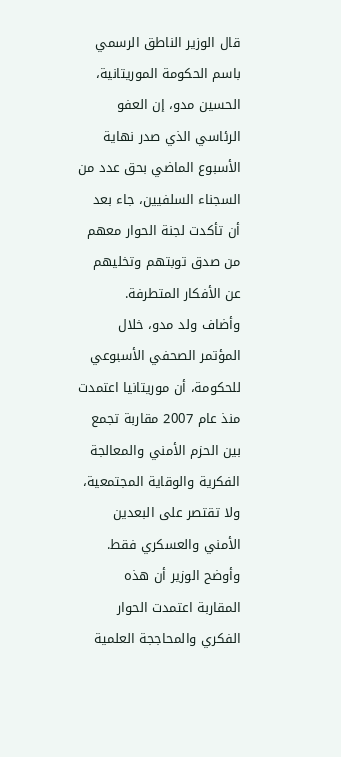قال الوزير الناطق الرسمي باسم الحكومة الموريتانية، الحسين مدو، إن العفو الرئاسي الذي صدر نهاية الأسبوع الماضي بحق عدد من السجناء السلفيين، جاء بعد أن تأكدت لجنة الحوار معهم من صدق توبتهم وتخليهم عن الأفكار المتطرفة.
وأضاف ولد مدو، خلال المؤتمر الصحفي الأسبوعي للحكومة، أن موريتانيا اعتمدت منذ عام 2007 مقاربة تجمع بين الحزم الأمني والمعالجة الفكرية والوقاية المجتمعية، ولا تقتصر على البعدين الأمني والعسكري فقط.
وأوضح الوزير أن هذه المقاربة اعتمدت الحوار الفكري والمحاججة العلمية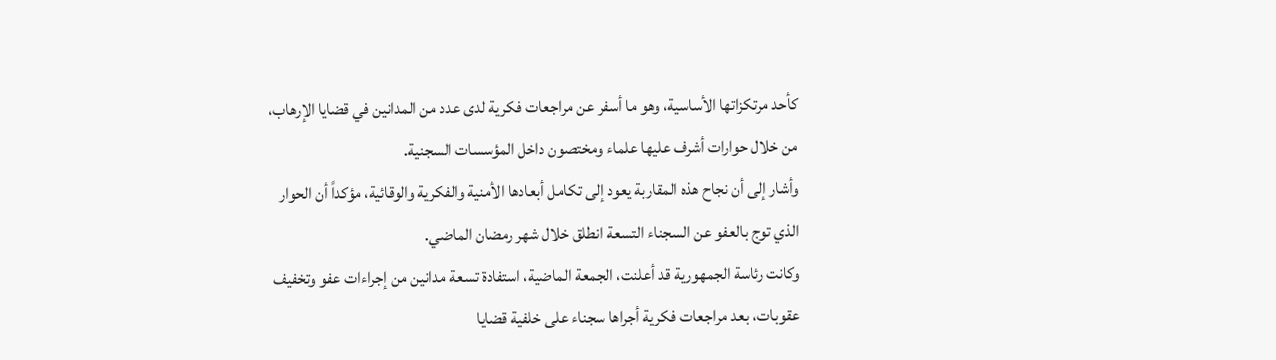كأحد مرتكزاتها الأساسية، وهو ما أسفر عن مراجعات فكرية لدى عدد من المدانين في قضايا الإرهاب، من خلال حوارات أشرف عليها علماء ومختصون داخل المؤسسات السجنية.
وأشار إلى أن نجاح هذه المقاربة يعود إلى تكامل أبعادها الأمنية والفكرية والوقائية، مؤكداً أن الحوار الذي توج بالعفو عن السجناء التسعة انطلق خلال شهر رمضان الماضي.
وكانت رئاسة الجمهورية قد أعلنت، الجمعة الماضية، استفادة تسعة مدانين من إجراءات عفو وتخفيف عقوبات، بعد مراجعات فكرية أجراها سجناء على خلفية قضايا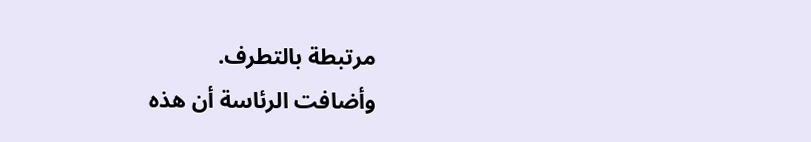مرتبطة بالتطرف.
وأضافت الرئاسة أن هذه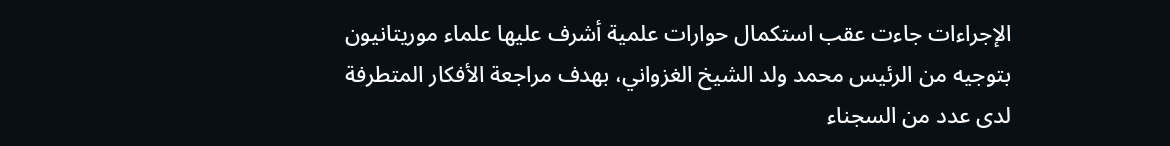الإجراءات جاءت عقب استكمال حوارات علمية أشرف عليها علماء موريتانيون بتوجيه من الرئيس محمد ولد الشيخ الغزواني، بهدف مراجعة الأفكار المتطرفة لدى عدد من السجناء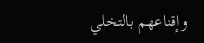وإقناعهم بالتخلي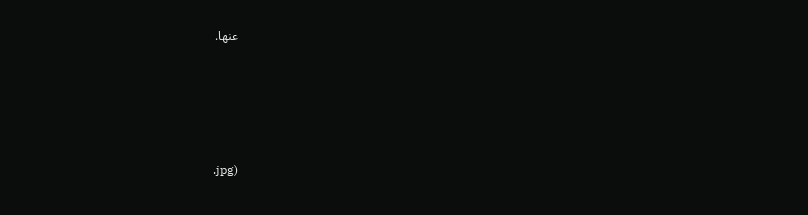عنها.





.jpg)